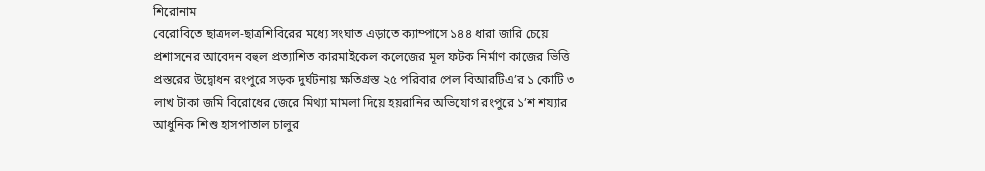শিরোনাম
বেরোবিতে ছাত্রদল-ছাত্রশিবিরের মধ্যে সংঘাত এড়াতে ক্যাম্পাসে ১৪৪ ধারা জারি চেয়ে প্রশাসনের আবেদন বহুল প্রত্যাশিত কারমাইকেল কলেজের মূল ফটক নির্মাণ কাজের ভিত্তি প্রস্তরের উদ্বোধন রংপুরে সড়ক দুর্ঘটনায় ক্ষতিগ্রস্ত ২৫ পরিবার পেল বিআরটিএ’র ১ কোটি ৩ লাখ টাকা জমি বিরোধের জেরে মিথ্যা মামলা দিয়ে হয়রানির অভিযোগ রংপুরে ১’শ শয্যার আধুনিক শিশু হাসপাতাল চালুর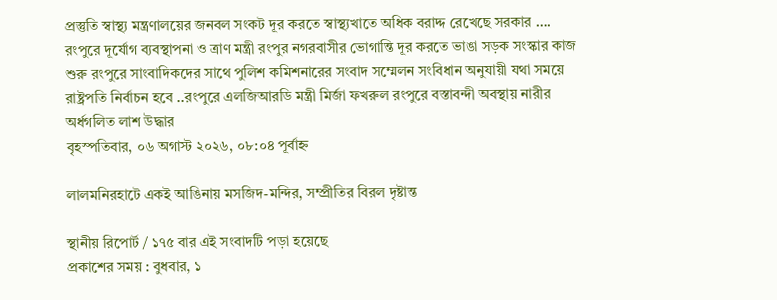প্রস্তুতি স্বাস্থ্য মন্ত্রণালয়ের জনবল সংকট দূর করতে স্বাস্থ্যখাতে অধিক বরাদ্দ রেখেছে সরকার …. রংপুরে দূর্যোগ ব্যবস্থাপনা ও ত্রাণ মন্ত্রী রংপুর নগরবাসীর ভোগান্তি দূর করতে ভাঙা সড়ক সংস্কার কাজ শুরু রংপুরে সাংবাদিকদের সাথে পুলিশ কমিশনারের সংবাদ সম্মেলন সংবিধান অনুযায়ী যথা সময়ে রাষ্ট্রপতি নির্বাচন হবে ..রংপুরে এলজিআরডি মন্ত্রী মির্জা ফখরুল রংপুরে বস্তাবন্দী অবস্থায় নারীর অর্ধগলিত লাশ উদ্ধার
বৃহস্পতিবার, ০৬ অগাস্ট ২০২৬, ০৮:০৪ পূর্বাহ্ন

লালমনিরহাটে একই আঙিনায় মসজিদ-মন্দির, সম্প্রীতির বিরল দৃষ্টান্ত

স্থানীয় রিপোর্ট / ১৭৫ বার এই সংবাদটি পড়া হয়েছে
প্রকাশের সময় : বুধবার, ১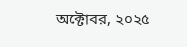অক্টোবর, ২০২৫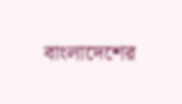বাংলাদেশের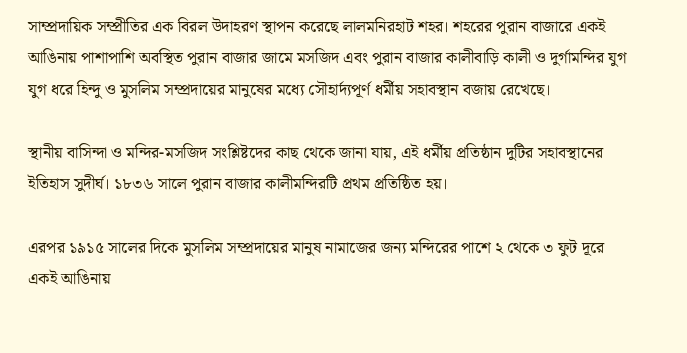সাম্প্রদায়িক সম্প্রীতির এক বিরল উদাহরণ স্থাপন করেছে লালমনিরহাট শহর। শহরের পুরান বাজারে একই আঙিনায় পাশাপাশি অবস্থিত পুরান বাজার জামে মসজিদ এবং পুরান বাজার কালীবাড়ি কালী ও দুর্গামন্দির যুগ যুগ ধরে হিন্দু ও মুসলিম সম্প্রদায়ের মানুষের মধ্যে সৌহার্দ্যপূর্ণ ধর্মীয় সহাবস্থান বজায় রেখেছে।

স্থানীয় বাসিন্দা ও মন্দির-মসজিদ সংশ্লিষ্টদের কাছ থেকে জানা যায়, এই ধর্মীয় প্রতিষ্ঠান দুটির সহাবস্থানের ইতিহাস সুদীর্ঘ। ১৮৩৬ সালে পুরান বাজার কালীমন্দিরটি প্রথম প্রতিষ্ঠিত হয়।

এরপর ১৯১৫ সালের দিকে মুসলিম সম্প্রদায়ের মানুষ নামাজের জন্য মন্দিরের পাশে ২ থেকে ৩ ফুট দূরে একই আঙিনায়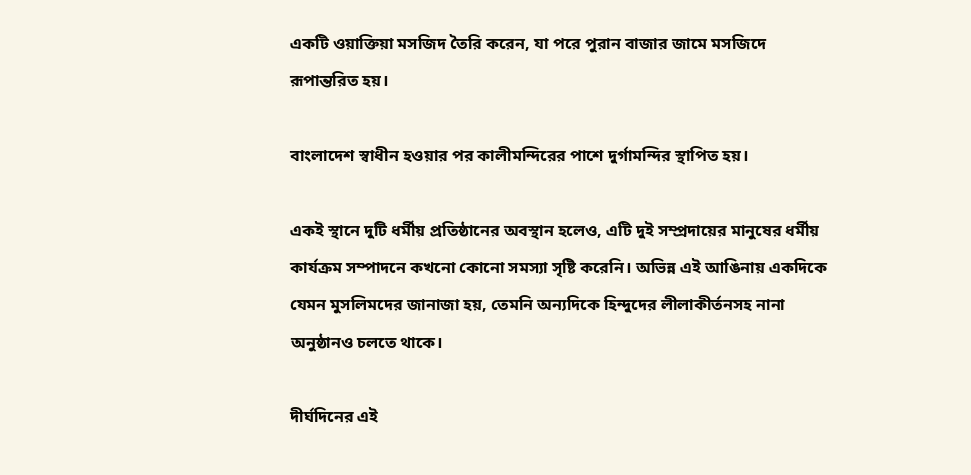একটি ওয়াক্তিয়া মসজিদ তৈরি করেন, যা পরে পুরান বাজার জামে মসজিদে রূপান্তরিত হয়।

বাংলাদেশ স্বাধীন হওয়ার পর কালীমন্দিরের পাশে দুর্গামন্দির স্থাপিত হয়।

একই স্থানে দুটি ধর্মীয় প্রতিষ্ঠানের অবস্থান হলেও, এটি দুই সম্প্রদায়ের মানুষের ধর্মীয় কার্যক্রম সম্পাদনে কখনো কোনো সমস্যা সৃষ্টি করেনি। অভিন্ন এই আঙিনায় একদিকে যেমন মুসলিমদের জানাজা হয়, তেমনি অন্যদিকে হিন্দুদের লীলাকীর্তনসহ নানা অনুষ্ঠানও চলতে থাকে।

দীর্ঘদিনের এই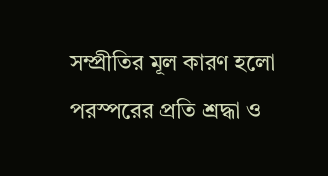সম্প্রীতির মূল কারণ হলো পরস্পরের প্রতি শ্রদ্ধা ও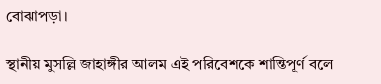বোঝাপড়া।

স্থানীয় মুসল্লি জাহাঙ্গীর আলম এই পরিবেশকে শান্তিপূর্ণ বলে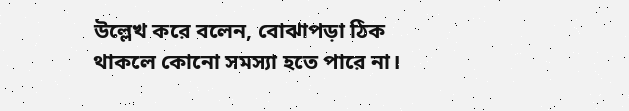উল্লেখ করে বলেন, বোঝাপড়া ঠিক থাকলে কোনো সমস্যা হতে পারে না।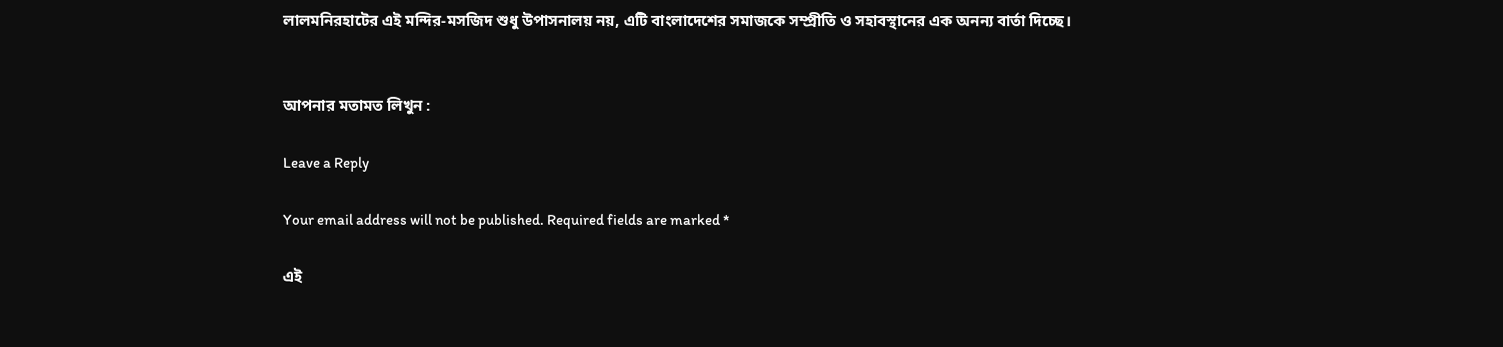লালমনিরহাটের এই মন্দির-মসজিদ শুধু উপাসনালয় নয়, এটি বাংলাদেশের সমাজকে সম্প্রীতি ও সহাবস্থানের এক অনন্য বার্তা দিচ্ছে।


আপনার মতামত লিখুন :

Leave a Reply

Your email address will not be published. Required fields are marked *

এই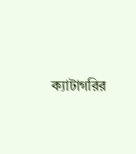ক্যাটাগরির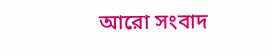আরো সংবাদ